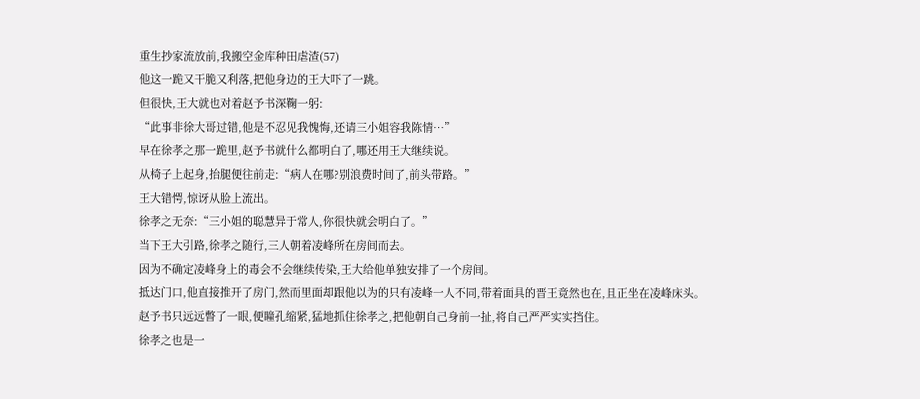重生抄家流放前,我搬空金库种田虐渣(57)
他这一跪又干脆又利落,把他身边的王大吓了一跳。
但很快,王大就也对着赵予书深鞠一躬:
“此事非徐大哥过错,他是不忍见我愧悔,还请三小姐容我陈情…”
早在徐孝之那一跪里,赵予书就什么都明白了,哪还用王大继续说。
从椅子上起身,抬腿便往前走:“病人在哪?别浪费时间了,前头带路。”
王大错愕,惊讶从脸上流出。
徐孝之无奈:“三小姐的聪慧异于常人,你很快就会明白了。”
当下王大引路,徐孝之随行,三人朝着凌峰所在房间而去。
因为不确定凌峰身上的毒会不会继续传染,王大给他单独安排了一个房间。
抵达门口,他直接推开了房门,然而里面却跟他以为的只有凌峰一人不同,带着面具的晋王竟然也在,且正坐在凌峰床头。
赵予书只远远瞥了一眼,便瞳孔缩紧,猛地抓住徐孝之,把他朝自己身前一扯,将自己严严实实挡住。
徐孝之也是一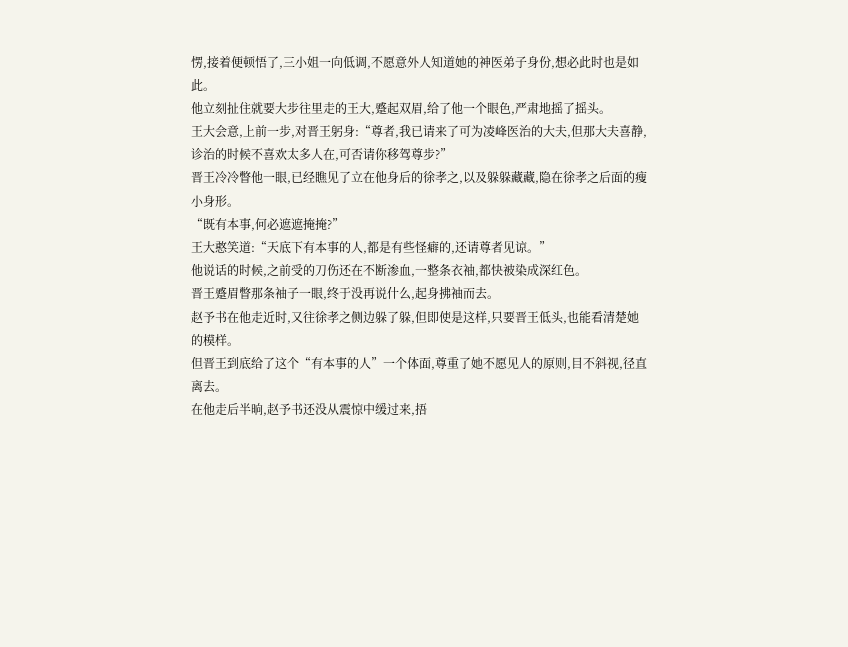愣,接着便顿悟了,三小姐一向低调,不愿意外人知道她的神医弟子身份,想必此时也是如此。
他立刻扯住就要大步往里走的王大,蹙起双眉,给了他一个眼色,严肃地摇了摇头。
王大会意,上前一步,对晋王躬身:“尊者,我已请来了可为凌峰医治的大夫,但那大夫喜静,诊治的时候不喜欢太多人在,可否请你移驾尊步?”
晋王冷冷瞥他一眼,已经瞧见了立在他身后的徐孝之,以及躲躲藏藏,隐在徐孝之后面的瘦小身形。
“既有本事,何必遮遮掩掩?”
王大憨笑道:“天底下有本事的人,都是有些怪癖的,还请尊者见谅。”
他说话的时候,之前受的刀伤还在不断渗血,一整条衣袖,都快被染成深红色。
晋王蹙眉瞥那条袖子一眼,终于没再说什么,起身拂袖而去。
赵予书在他走近时,又往徐孝之侧边躲了躲,但即使是这样,只要晋王低头,也能看清楚她的模样。
但晋王到底给了这个“有本事的人”一个体面,尊重了她不愿见人的原则,目不斜视,径直离去。
在他走后半晌,赵予书还没从震惊中缓过来,捂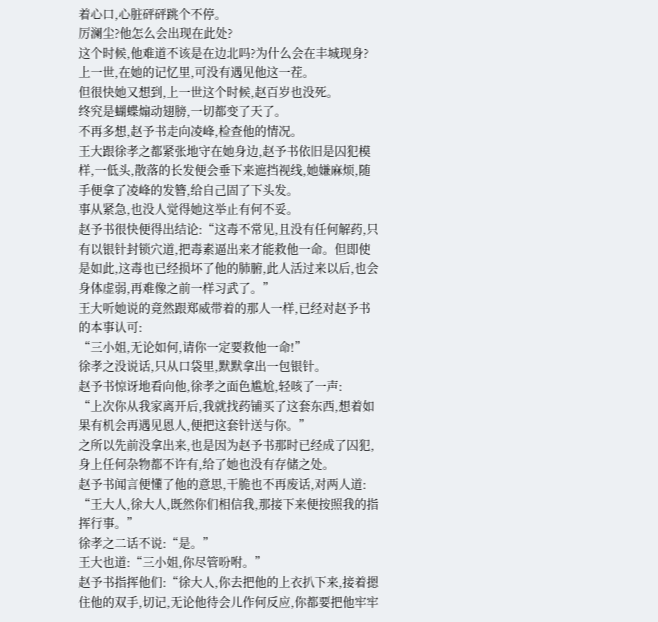着心口,心脏砰砰跳个不停。
厉澜尘?他怎么会出现在此处?
这个时候,他难道不该是在边北吗?为什么会在丰城现身?
上一世,在她的记忆里,可没有遇见他这一茬。
但很快她又想到,上一世这个时候,赵百岁也没死。
终究是蝴蝶煽动翅膀,一切都变了天了。
不再多想,赵予书走向凌峰,检查他的情况。
王大跟徐孝之都紧张地守在她身边,赵予书依旧是囚犯模样,一低头,散落的长发便会垂下来遮挡视线,她嫌麻烦,随手便拿了凌峰的发簪,给自己固了下头发。
事从紧急,也没人觉得她这举止有何不妥。
赵予书很快便得出结论:“这毒不常见,且没有任何解药,只有以银针封锁穴道,把毒素逼出来才能救他一命。但即使是如此,这毒也已经损坏了他的肺腑,此人活过来以后,也会身体虚弱,再难像之前一样习武了。”
王大听她说的竟然跟郑威带着的那人一样,已经对赵予书的本事认可:
“三小姐,无论如何,请你一定要救他一命!”
徐孝之没说话,只从口袋里,默默拿出一包银针。
赵予书惊讶地看向他,徐孝之面色尴尬,轻咳了一声:
“上次你从我家离开后,我就找药铺买了这套东西,想着如果有机会再遇见恩人,便把这套针送与你。”
之所以先前没拿出来,也是因为赵予书那时已经成了囚犯,身上任何杂物都不许有,给了她也没有存储之处。
赵予书闻言便懂了他的意思,干脆也不再废话,对两人道:
“王大人,徐大人,既然你们相信我,那接下来便按照我的指挥行事。”
徐孝之二话不说:“是。”
王大也道:“三小姐,你尽管吩咐。”
赵予书指挥他们:“徐大人,你去把他的上衣扒下来,接着摁住他的双手,切记,无论他待会儿作何反应,你都要把他牢牢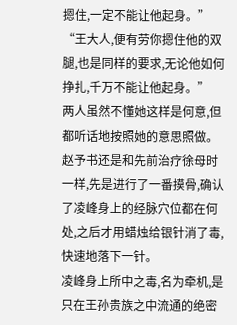摁住,一定不能让他起身。”
“王大人,便有劳你摁住他的双腿,也是同样的要求,无论他如何挣扎,千万不能让他起身。”
两人虽然不懂她这样是何意,但都听话地按照她的意思照做。
赵予书还是和先前治疗徐母时一样,先是进行了一番摸骨,确认了凌峰身上的经脉穴位都在何处,之后才用蜡烛给银针消了毒,快速地落下一针。
凌峰身上所中之毒,名为牵机,是只在王孙贵族之中流通的绝密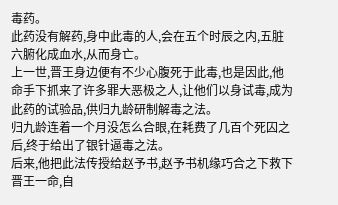毒药。
此药没有解药,身中此毒的人,会在五个时辰之内,五脏六腑化成血水,从而身亡。
上一世,晋王身边便有不少心腹死于此毒,也是因此,他命手下抓来了许多罪大恶极之人,让他们以身试毒,成为此药的试验品,供归九龄研制解毒之法。
归九龄连着一个月没怎么合眼,在耗费了几百个死囚之后,终于给出了银针逼毒之法。
后来,他把此法传授给赵予书,赵予书机缘巧合之下救下晋王一命,自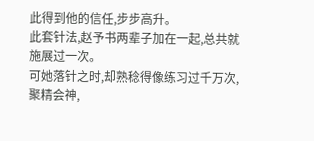此得到他的信任,步步高升。
此套针法,赵予书两辈子加在一起,总共就施展过一次。
可她落针之时,却熟稔得像练习过千万次,聚精会神,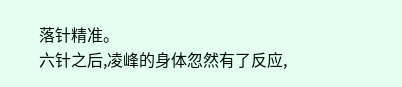落针精准。
六针之后,凌峰的身体忽然有了反应,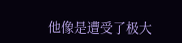他像是遭受了极大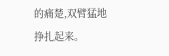的痛楚,双臂猛地挣扎起来。